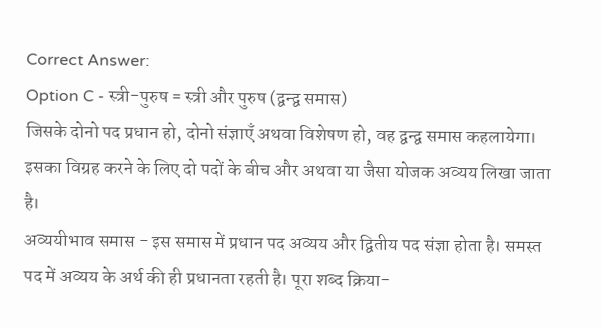Correct Answer:
Option C - स्त्री-पुरुष = स्त्री और पुरुष (द्वन्द्व समास)
जिसके दोनो पद प्रधान हो, दोनो संज्ञाएँ अथवा विशेषण हो, वह द्वन्द्व समास कहलायेगा। इसका विग्रह करने के लिए दो पदों के बीच और अथवा या जैसा योजक अव्यय लिखा जाता है।
अव्ययीभाव समास - इस समास में प्रधान पद अव्यय और द्वितीय पद संज्ञा होता है। समस्त पद में अव्यय के अर्थ की ही प्रधानता रहती है। पूरा शब्द क्रिया-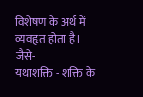विशेषण के अर्थ में व्यवहृत होता है। जैसे-
यथाशक्ति - शक्ति के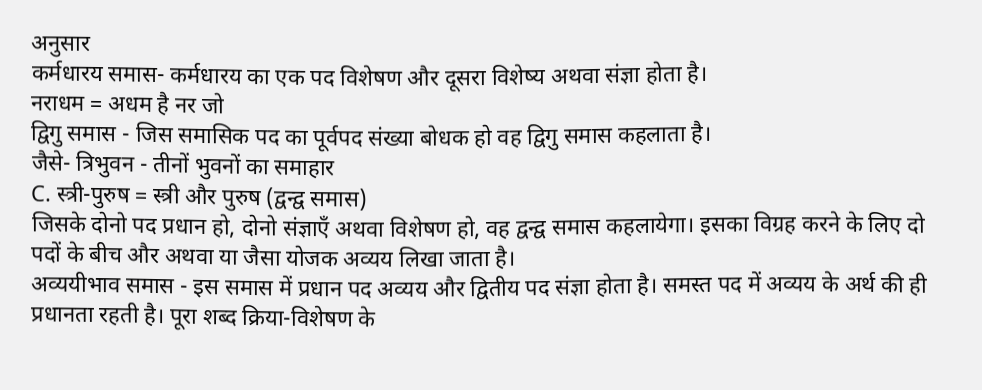अनुसार
कर्मधारय समास- कर्मधारय का एक पद विशेषण और दूसरा विशेष्य अथवा संज्ञा होता है।
नराधम = अधम है नर जो
द्विगु समास - जिस समासिक पद का पूर्वपद संख्या बोधक हो वह द्विगु समास कहलाता है।
जैसे- त्रिभुवन - तीनों भुवनों का समाहार
C. स्त्री-पुरुष = स्त्री और पुरुष (द्वन्द्व समास)
जिसके दोनो पद प्रधान हो, दोनो संज्ञाएँ अथवा विशेषण हो, वह द्वन्द्व समास कहलायेगा। इसका विग्रह करने के लिए दो पदों के बीच और अथवा या जैसा योजक अव्यय लिखा जाता है।
अव्ययीभाव समास - इस समास में प्रधान पद अव्यय और द्वितीय पद संज्ञा होता है। समस्त पद में अव्यय के अर्थ की ही प्रधानता रहती है। पूरा शब्द क्रिया-विशेषण के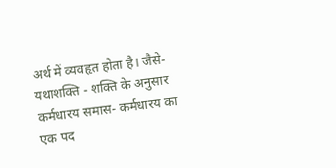अर्थ में व्यवहृत होता है। जैसे-
यथाशक्ति - शक्ति के अनुसार
कर्मधारय समास- कर्मधारय का एक पद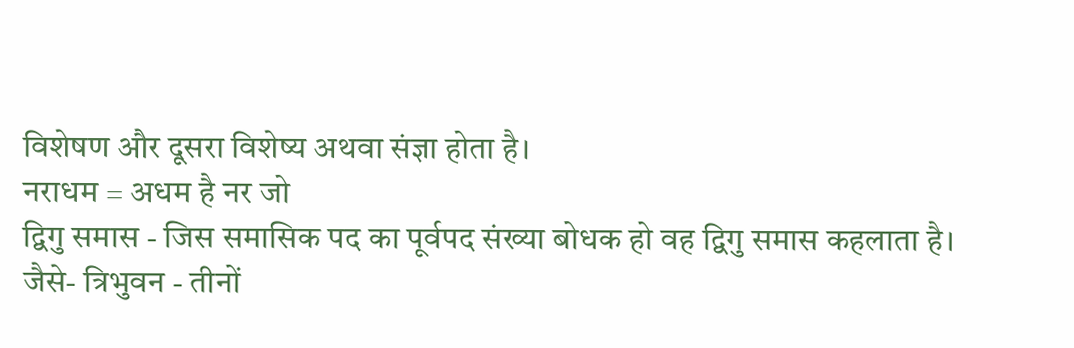विशेषण और दूसरा विशेष्य अथवा संज्ञा होता है।
नराधम = अधम है नर जो
द्विगु समास - जिस समासिक पद का पूर्वपद संख्या बोधक हो वह द्विगु समास कहलाता है।
जैसे- त्रिभुवन - तीनों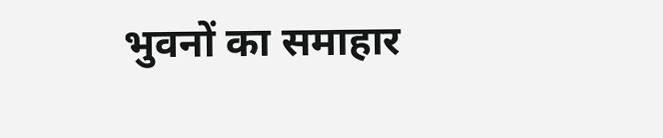भुवनों का समाहार